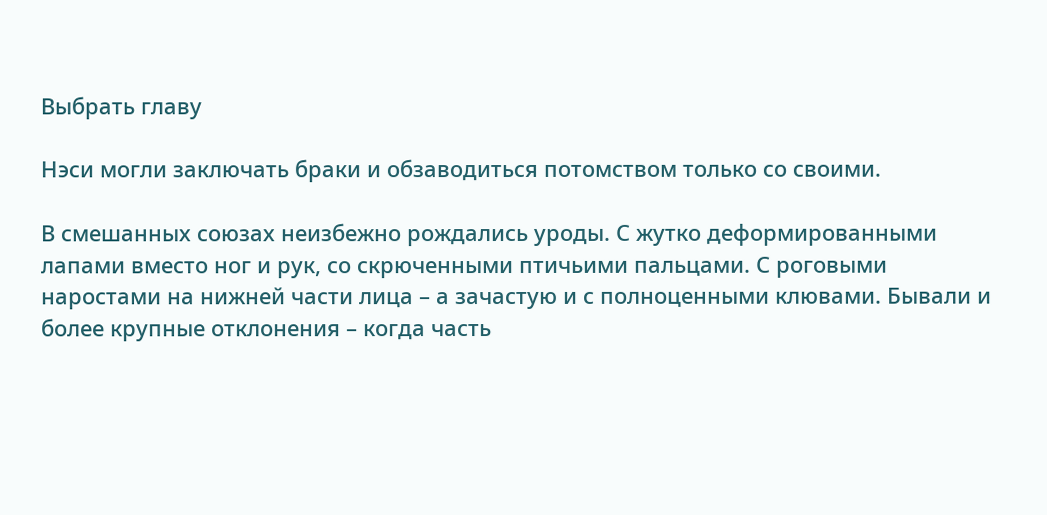Выбрать главу

Нэси могли заключать браки и обзаводиться потомством только со своими.

В смешанных союзах неизбежно рождались уроды. С жутко деформированными лапами вместо ног и рук, со скрюченными птичьими пальцами. С роговыми наростами на нижней части лица – а зачастую и с полноценными клювами. Бывали и более крупные отклонения – когда часть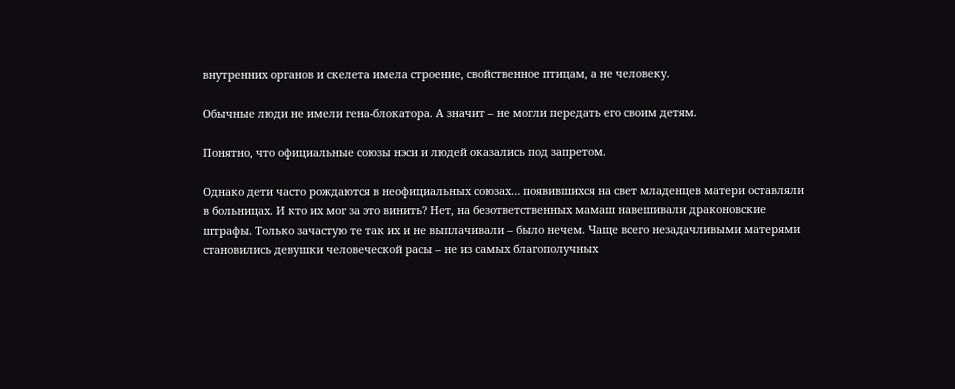внутренних органов и скелета имела строение, свойственное птицам, а не человеку.

Обычные люди не имели гена-блокатора. А значит – не могли передать его своим детям.

Понятно, что официальные союзы нэси и людей оказались под запретом.

Однако дети часто рождаются в неофициальных союзах… появившихся на свет младенцев матери оставляли в больницах. И кто их мог за это винить? Нет, на безответственных мамаш навешивали драконовские штрафы. Только зачастую те так их и не выплачивали – было нечем. Чаще всего незадачливыми матерями становились девушки человеческой расы – не из самых благополучных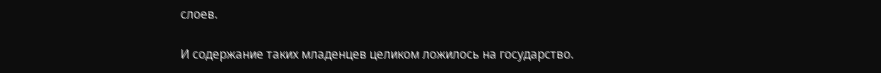слоев.

И содержание таких младенцев целиком ложилось на государство.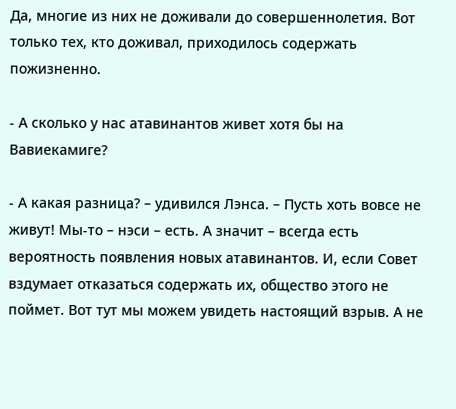Да, многие из них не доживали до совершеннолетия. Вот только тех, кто доживал, приходилось содержать пожизненно.

- А сколько у нас атавинантов живет хотя бы на Вавиекамиге?

- А какая разница? – удивился Лэнса. – Пусть хоть вовсе не живут! Мы-то – нэси – есть. А значит – всегда есть вероятность появления новых атавинантов. И, если Совет вздумает отказаться содержать их, общество этого не поймет. Вот тут мы можем увидеть настоящий взрыв. А не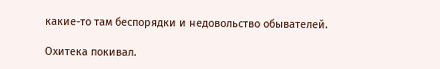какие-то там беспорядки и недовольство обывателей.

Охитека покивал.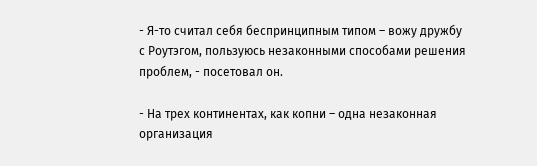- Я-то считал себя беспринципным типом – вожу дружбу с Роутэгом, пользуюсь незаконными способами решения проблем, - посетовал он.

- На трех континентах, как копни – одна незаконная организация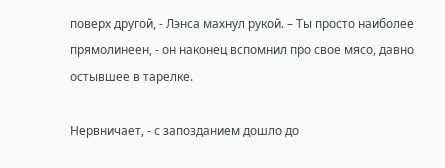поверх другой, - Лэнса махнул рукой. – Ты просто наиболее прямолинеен, - он наконец вспомнил про свое мясо, давно остывшее в тарелке.

Нервничает, - с запозданием дошло до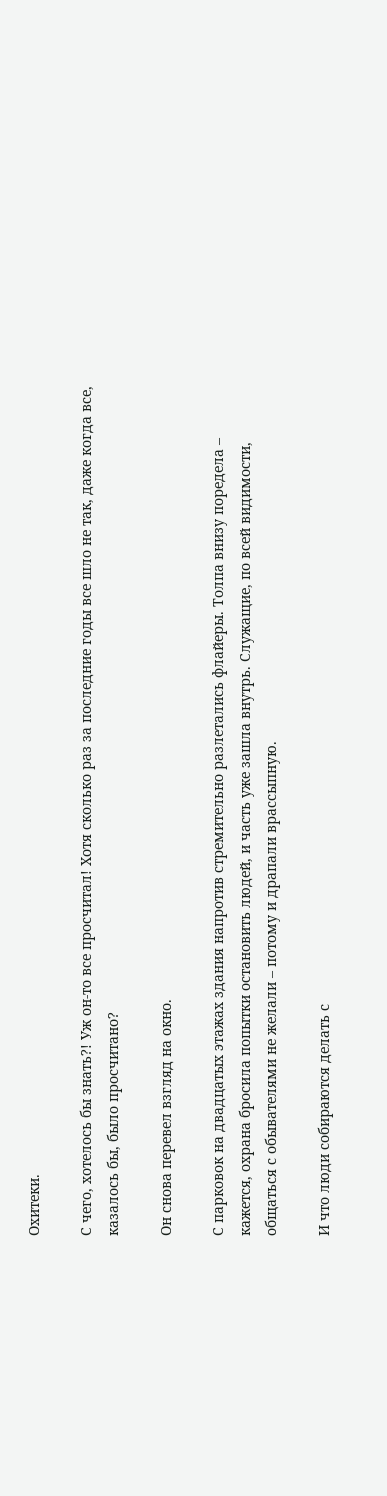Охитеки.

С чего, хотелось бы знать?! Уж он-то все просчитал! Хотя сколько раз за последние годы все шло не так, даже когда все, казалось бы, было просчитано?

Он снова перевел взгляд на окно.

С парковок на двадцатых этажах здания напротив стремительно разлетались флайеры. Толпа внизу поредела – кажется, охрана бросила попытки остановить людей, и часть уже зашла внутрь. Служащие, по всей видимости, общаться с обывателями не желали – потому и драпали врассыпную.

И что люди собираются делать с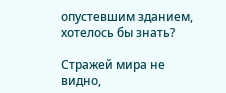опустевшим зданием, хотелось бы знать?

Стражей мира не видно,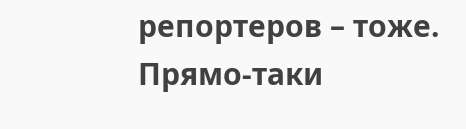репортеров – тоже. Прямо-таки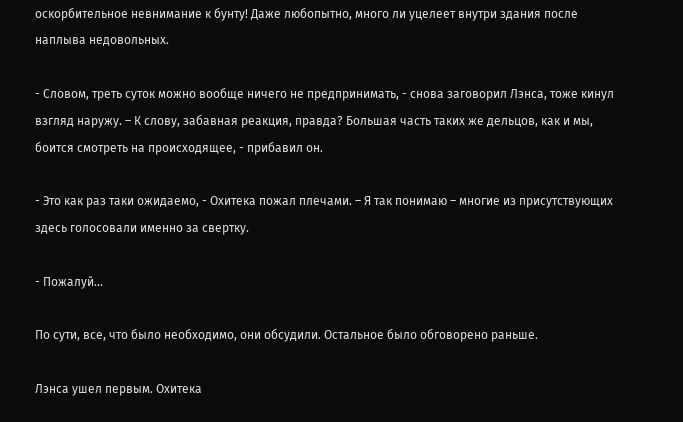оскорбительное невнимание к бунту! Даже любопытно, много ли уцелеет внутри здания после наплыва недовольных.

- Словом, треть суток можно вообще ничего не предпринимать, - снова заговорил Лэнса, тоже кинул взгляд наружу. – К слову, забавная реакция, правда? Большая часть таких же дельцов, как и мы, боится смотреть на происходящее, - прибавил он.

- Это как раз таки ожидаемо, - Охитека пожал плечами. – Я так понимаю – многие из присутствующих здесь голосовали именно за свертку.

- Пожалуй…

По сути, все, что было необходимо, они обсудили. Остальное было обговорено раньше.

Лэнса ушел первым. Охитека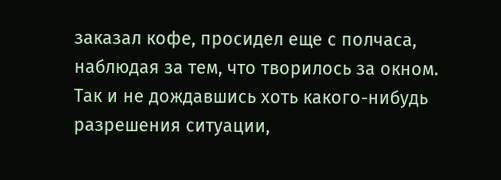заказал кофе, просидел еще с полчаса, наблюдая за тем, что творилось за окном. Так и не дождавшись хоть какого-нибудь разрешения ситуации,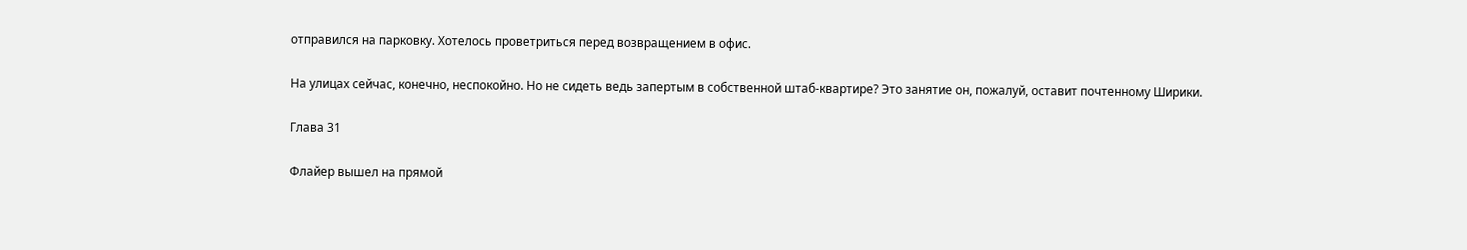отправился на парковку. Хотелось проветриться перед возвращением в офис.

На улицах сейчас, конечно, неспокойно. Но не сидеть ведь запертым в собственной штаб-квартире? Это занятие он, пожалуй, оставит почтенному Ширики.

Глава 31

Флайер вышел на прямой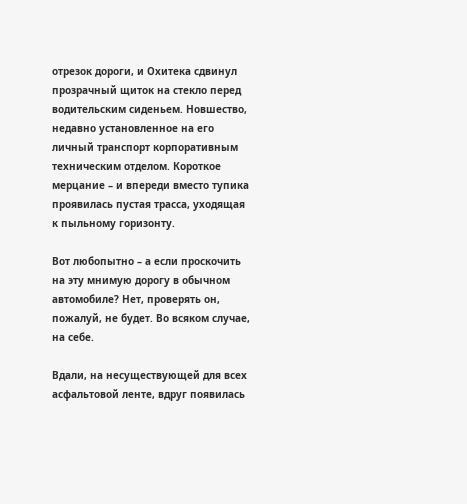отрезок дороги, и Охитека сдвинул прозрачный щиток на стекло перед водительским сиденьем. Новшество, недавно установленное на его личный транспорт корпоративным техническим отделом. Короткое мерцание – и впереди вместо тупика проявилась пустая трасса, уходящая к пыльному горизонту.

Вот любопытно – а если проскочить на эту мнимую дорогу в обычном автомобиле? Нет, проверять он, пожалуй, не будет. Во всяком случае, на себе.

Вдали, на несуществующей для всех асфальтовой ленте, вдруг появилась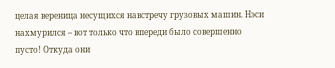целая вереница несущихся навстречу грузовых машин. Нэси нахмурился – вот только что впереди было совершенно пусто! Откуда они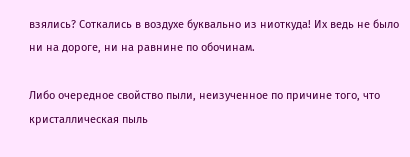взялись? Соткались в воздухе буквально из ниоткуда! Их ведь не было ни на дороге, ни на равнине по обочинам.

Либо очередное свойство пыли, неизученное по причине того, что кристаллическая пыль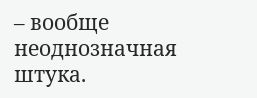– вообще неоднозначная штука.